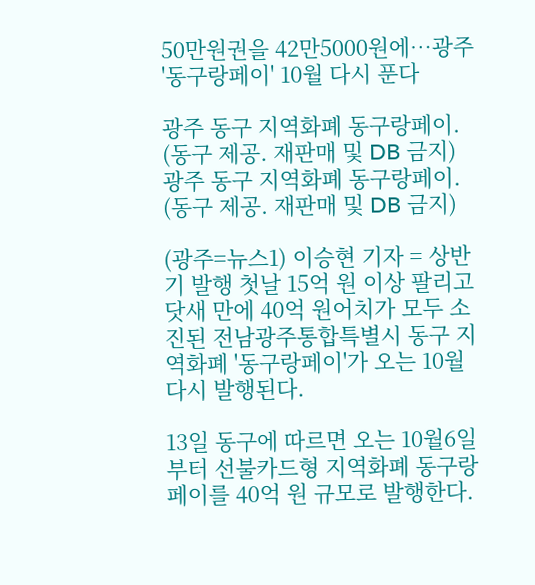50만원권을 42만5000원에…광주 '동구랑페이' 10월 다시 푼다

광주 동구 지역화폐 동구랑페이. (동구 제공. 재판매 및 DB 금지)
광주 동구 지역화폐 동구랑페이. (동구 제공. 재판매 및 DB 금지)

(광주=뉴스1) 이승현 기자 = 상반기 발행 첫날 15억 원 이상 팔리고 닷새 만에 40억 원어치가 모두 소진된 전남광주통합특별시 동구 지역화폐 '동구랑페이'가 오는 10월 다시 발행된다.

13일 동구에 따르면 오는 10월6일부터 선불카드형 지역화폐 동구랑페이를 40억 원 규모로 발행한다.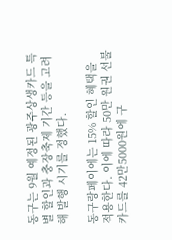동구는 9월 예정된 광주상생카드 특별 할인과 충장축제 기간 등을 고려해 발행 시기를 정했다.

동구랑페이에는 15% 할인 혜택을 적용한다. 이에 따라 50만 원권 선불카드를 42만5000원에 구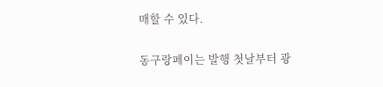매할 수 있다.

동구랑페이는 발행 첫날부터 광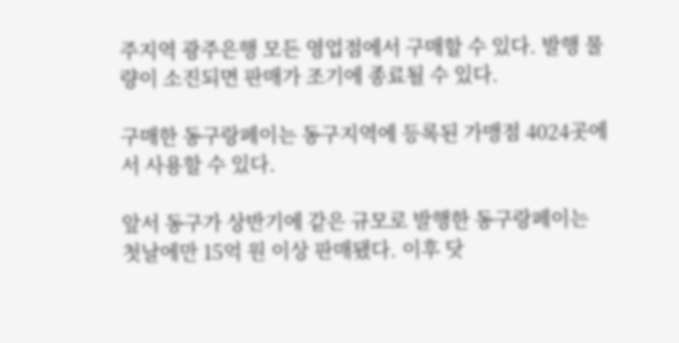주지역 광주은행 모든 영업점에서 구매할 수 있다. 발행 물량이 소진되면 판매가 조기에 종료될 수 있다.

구매한 동구랑페이는 동구지역에 등록된 가맹점 4024곳에서 사용할 수 있다.

앞서 동구가 상반기에 같은 규모로 발행한 동구랑페이는 첫날에만 15억 원 이상 판매됐다. 이후 닷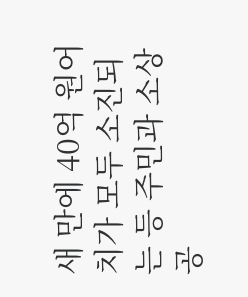새 만에 40억 원어치가 모두 소진되는 등 주민과 소상공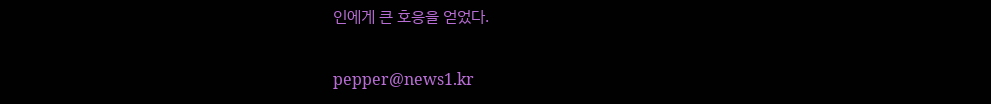인에게 큰 호응을 얻었다.

pepper@news1.kr